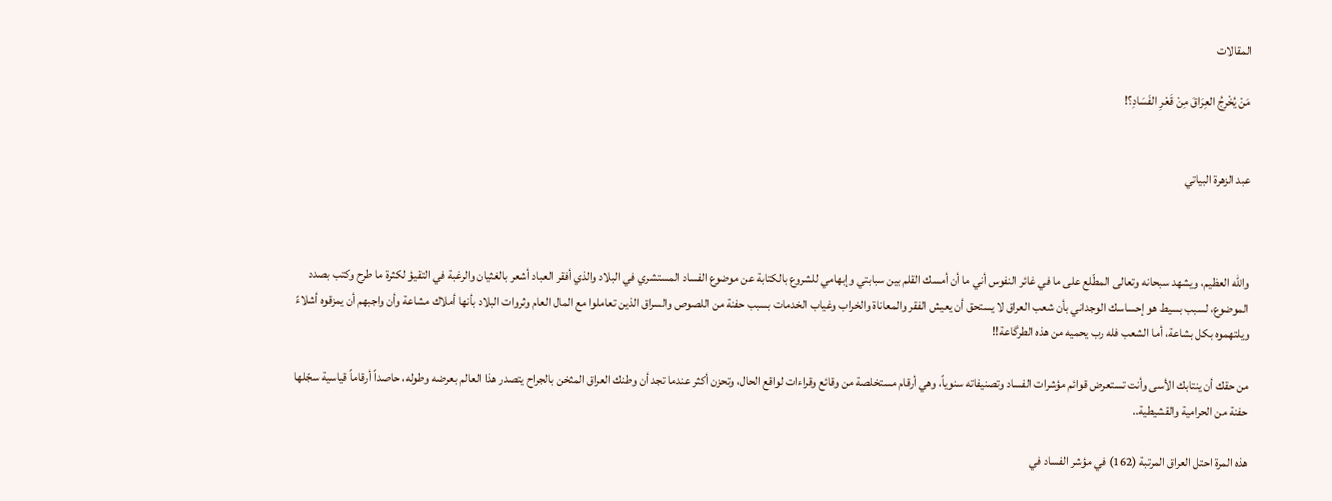المقالات

مَنْ يُخْرِجُ العِرَاقَ مِنْ قَعْرِ الفَسَادِ؟!


عبد الزهرة البياتي



والله العظيم، ويشهد سبحانه وتعالى المطّلع على ما في غائر النفوس أني ما أن أمسك القلم بين سبابتي وإبهامي للشروع بالكتابة عن موضوع الفساد المستشري في البلاد والذي أفقر العباد أشعر بالغثيان والرغبة في التقيؤ لكثرة ما طرح وكتب بصدد الموضوع، لسبب بسيط هو إحساسك الوجداني بأن شعب العراق لا يستحق أن يعيش الفقر والمعاناة والخراب وغياب الخدمات بسبب حفنة من اللصوص والسراق الذين تعاملوا مع المال العام وثروات البلاد بأنها أملاك مشاعة وأن واجبهم أن يمزقوه أشلاءً ويلتهموه بكل بشاعة، أما الشعب فله رب يحميه من هذه الطرگاعة!!

من حقك أن ينتابك الأسى وأنت تستعرض قوائم مؤشرات الفساد وتصنيفاته سنوياً، وهي أرقام مستخلصة من وقائع وقراءات لواقع الحال، وتحزن أكثر عندما تجد أن وطنك العراق المثخن بالجراح يتصدر هذا العالم بعرضه وطوله، حاصداً أرقاماً قياسية سجّلها حفنة من الحرامية والقشيطية..

هذه المرة احتل العراق المرتبة (162) في مؤشر الفساد في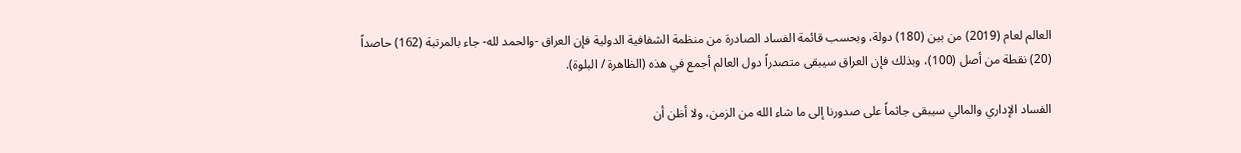العالم لعام (2019) من بين (180) دولة، وبحسب قائمة الفساد الصادرة من منظمة الشفافية الدولية فإن العراق -والحمد لله- جاء بالمرتبة (162) حاصداً (20) نقطة من أصل (100)، وبذلك فإن العراق سيبقى متصدراً دول العالم أجمع في هذه (الظاهرة / البلوة).

الفساد الإداري والمالي سيبقى جاثماً على صدورنا إلى ما شاء الله من الزمن، ولا أظن أن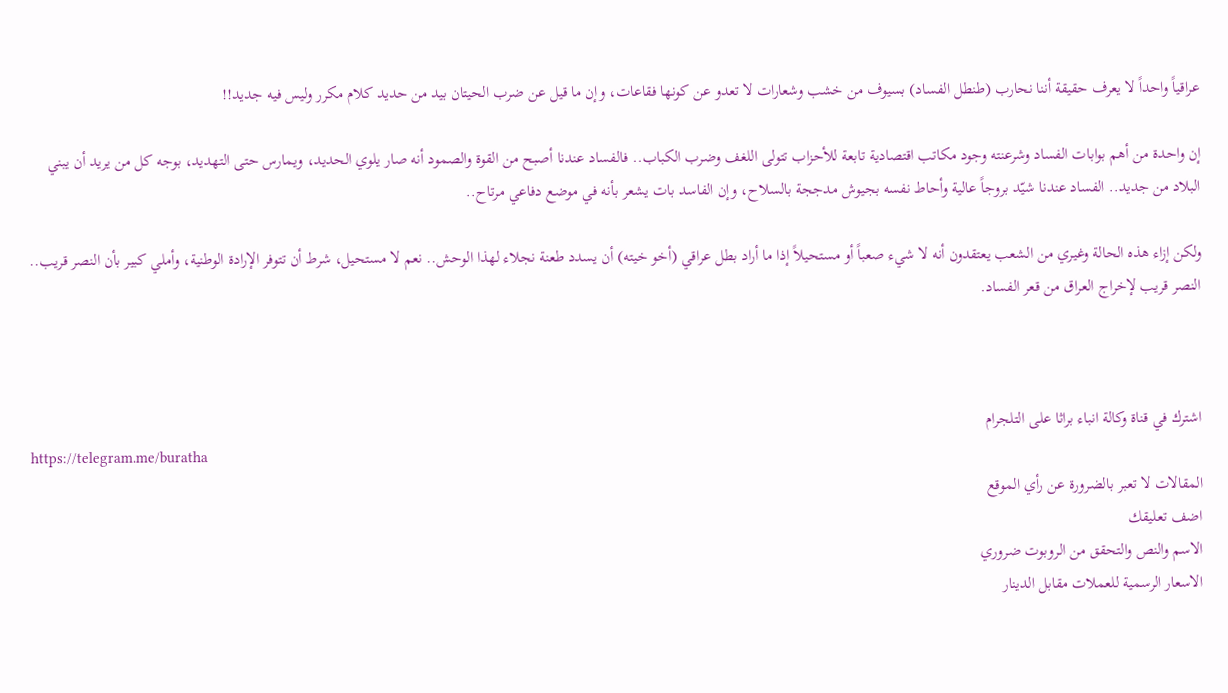عراقياً واحداً لا يعرف حقيقة أننا نحارب (طنطل الفساد) بسيوف من خشب وشعارات لا تعدو عن كونها فقاعات، وإن ما قيل عن ضرب الحيتان بيد من حديد كلام مكرر وليس فيه جديد!!

إن واحدة من أهم بوابات الفساد وشرعنته وجود مكاتب اقتصادية تابعة للأحزاب تتولى اللغف وضرب الكباب.. فالفساد عندنا أصبح من القوة والصمود أنه صار يلوي الحديد، ويمارس حتى التهديد، بوجه كل من يريد أن يبني البلاد من جديد.. الفساد عندنا شيّد بروجاً عالية وأحاط نفسه بجيوش مدججة بالسلاح، وإن الفاسد بات يشعر بأنه في موضع دفاعي مرتاح..

ولكن إزاء هذه الحالة وغيري من الشعب يعتقدون أنه لا شيء صعباً أو مستحيلاً إذا ما أراد بطل عراقي (أخو خيته) أن يسدد طعنة نجلاء لهذا الوحش.. نعم لا مستحيل، شرط أن تتوفر الإرادة الوطنية، وأملي كبير بأن النصر قريب.. النصر قريب لإخراج العراق من قعر الفساد.



اشترك في قناة وكالة انباء براثا على التلجرام
https://telegram.me/buratha
المقالات لا تعبر بالضرورة عن رأي الموقع
اضف تعليقك
الاسم والنص والتحقق من الروبوت ضروري
الاسعار الرسمية للعملات مقابل الدينار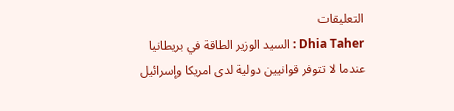التعليقات
Dhia Taher : السيد الوزير الطاقة في بريطانيا عندما لا تتوفر قوانيين دولية لدى امريكا وإسرائيل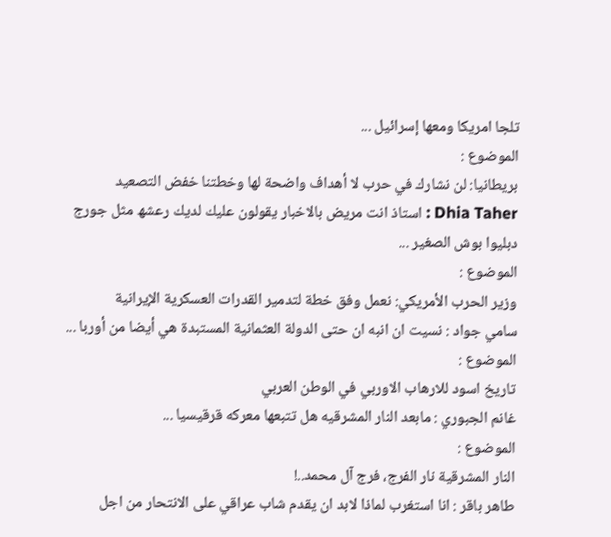تلجا امريكا ومعھا إسرائيل ...
الموضوع :
بريطانيا: لن نشارك في حرب لا أهداف واضحة لها وخطتنا خفض التصعيد
Dhia Taher : استاذ انت مريض بالاخبار يقولون عليك لديك رعشھ مثل جورج دبليوا بوش الصغير ...
الموضوع :
وزير الحرب الأمريكي: نعمل وفق خطة لتدمير القدرات العسكرية الإيرانية
سامي جواد : نسيت ان انبه ان حتى الدولة العثمانية المستبدة هي أيضا من أوربا ...
الموضوع :
تاريخ اسود للارهاب الاوربي في الوطن العربي
غانم الجبوري : مابعد النار المشرقيه هل تتبعها معركه قرقيسيا ...
الموضوع :
النار المشرقية نار الفرج، فرج آل محمد..!
طاهر باقر : انا استغرب لماذا لابد ان يقدم شاب عراقي على الانتحار من اجل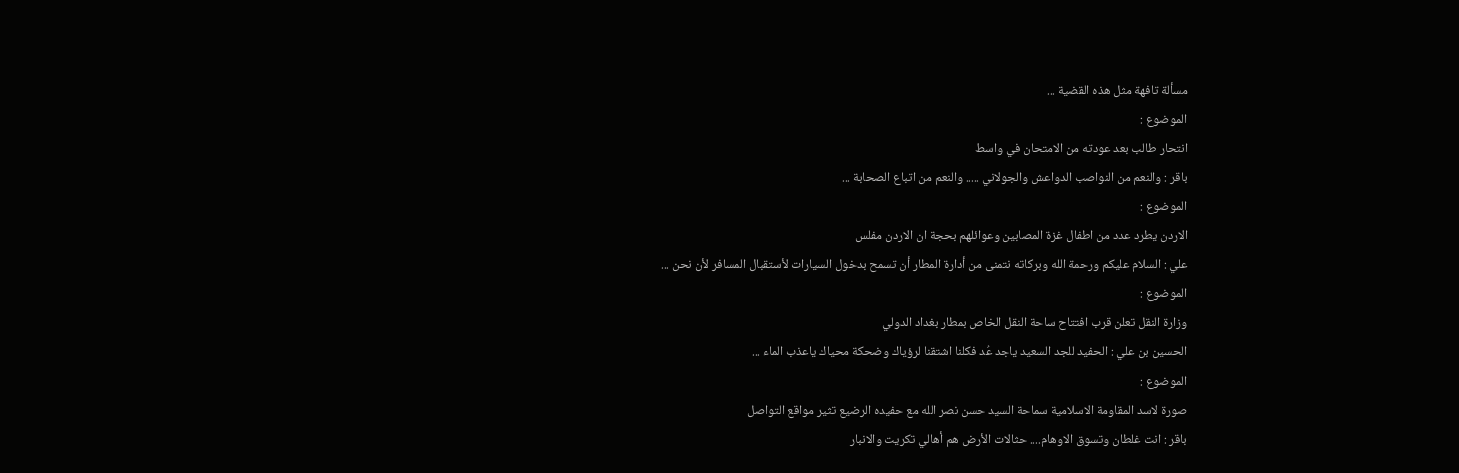مسألة تافهة مثل هذه القضية ...
الموضوع :
انتحار طالب بعد عودته من الامتحان في واسط
باقر : والنعم من النواصب الدواعش والجولاني ..... والنعم من اتباع الصحابة ...
الموضوع :
الاردن يطرد عدد من اطفال غزة المصابين وعوائلهم بحجة ان الاردن مفلس
علي : السلام عليكم ورحمة الله وبركاته نتمنى من أدارة المطار أن تسمح بدخول السيارات لأستقبال المسافر لأن نحن ...
الموضوع :
وزارة النقل تعلن قرب افتتاح ساحة النقل الخاص بمطار بغداد الدولي
الحسين بن علي : الحفيد للجد السعيد ياجد عُد فكلنا اشتقنا لرؤياك وضحكة محياك ياعذب الماء ...
الموضوع :
صورة لاسد المقاومة الاسلامية سماحة السيد حسن نصر الله مع حفيده الرضيع تثير مواقع التواصل
باقر : انت غلطان وتسوق الاوهام.... حثالات الأرض هم أهالي تكريت والانبار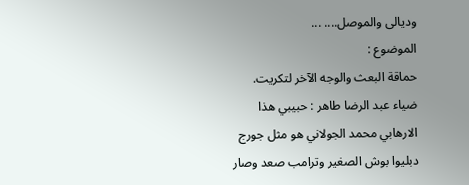وديالى والموصل.... ...
الموضوع :
حماقة البعث والوجه الآخر لتكريت.
ضياء عبد الرضا طاهر : حبيبي ھذا الارھابي محمد الجولاني ھو مثل جورج دبليوا بوش الصغير وترامب صعد وصار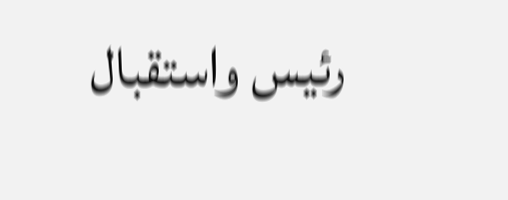رئيس واستقبال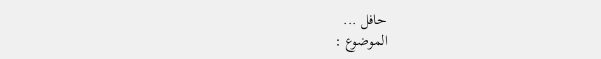حافل ...
الموضوع :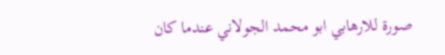صورة للارهابي ابو محمد الجولاني عندما كان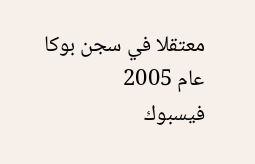معتقلا في سجن بوكا عام 2005
فيسبوك